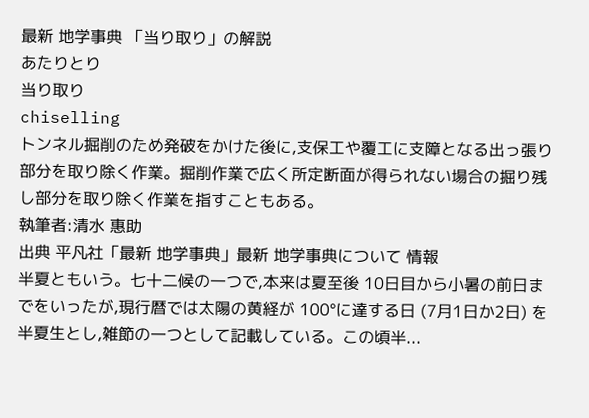最新 地学事典 「当り取り」の解説
あたりとり
当り取り
chiselling
トンネル掘削のため発破をかけた後に,支保工や覆工に支障となる出っ張り部分を取り除く作業。掘削作業で広く所定断面が得られない場合の掘り残し部分を取り除く作業を指すこともある。
執筆者:清水 惠助
出典 平凡社「最新 地学事典」最新 地学事典について 情報
半夏ともいう。七十二候の一つで,本来は夏至後 10日目から小暑の前日までをいったが,現行暦では太陽の黄経が 100°に達する日 (7月1日か2日) を半夏生とし,雑節の一つとして記載している。この頃半...